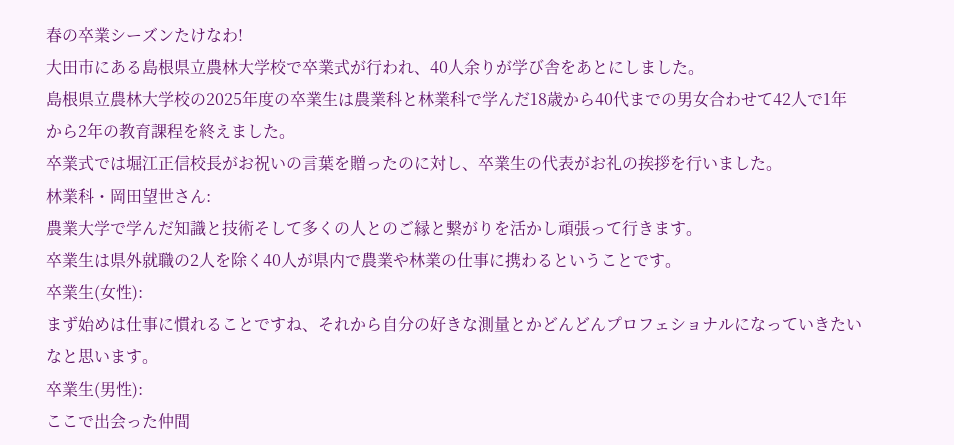春の卒業シーズンたけなわ!
大田市にある島根県立農林大学校で卒業式が行われ、40人余りが学び舎をあとにしました。
島根県立農林大学校の2025年度の卒業生は農業科と林業科で学んだ18歳から40代までの男女合わせて42人で1年から2年の教育課程を終えました。
卒業式では堀江正信校長がお祝いの言葉を贈ったのに対し、卒業生の代表がお礼の挨拶を行いました。
林業科・岡田望世さん:
農業大学で学んだ知識と技術そして多くの人とのご縁と繋がりを活かし頑張って行きます。
卒業生は県外就職の2人を除く40人が県内で農業や林業の仕事に携わるということです。
卒業生(女性):
まず始めは仕事に慣れることですね、それから自分の好きな測量とかどんどんプロフェショナルになっていきたいなと思います。
卒業生(男性):
ここで出会った仲間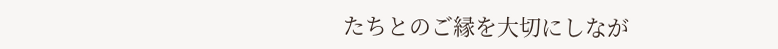たちとのご縁を大切にしなが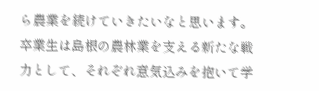ら農業を続けていきたいなと思います。
卒業生は島根の農林業を支える新たな戦力として、それぞれ意気込みを抱いて学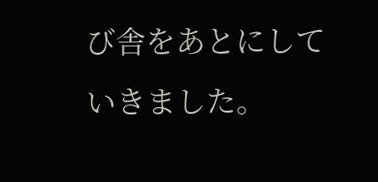び舎をあとにしていきました。